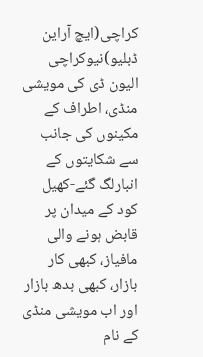کراچی(ایچ آراین ڈبلیو)نیوکراچی الیون ڈی کی مویشی منڈی، اطراف کے مکینوں کی جانب سے شکایتوں کے انبارلگ گئے-کھیل کود کے میدان پر قابض ہونے والی مافیاز، کبھی کار بازار، کبھی بدھ بازار اور اب مویشی منڈی کے نام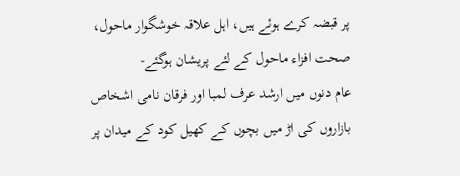پر قبضہ کرے ہوئے ہیں، اہل علاقہ خوشگوار ماحول، صحت افزاء ماحول کے لئے پریشان ہوگئے-
عام دنوں میں ارشد عرف لمبا اور فرقان نامی اشخاص بازاروں کی اڑ میں بچوں کے کھیل کود کے میدان پر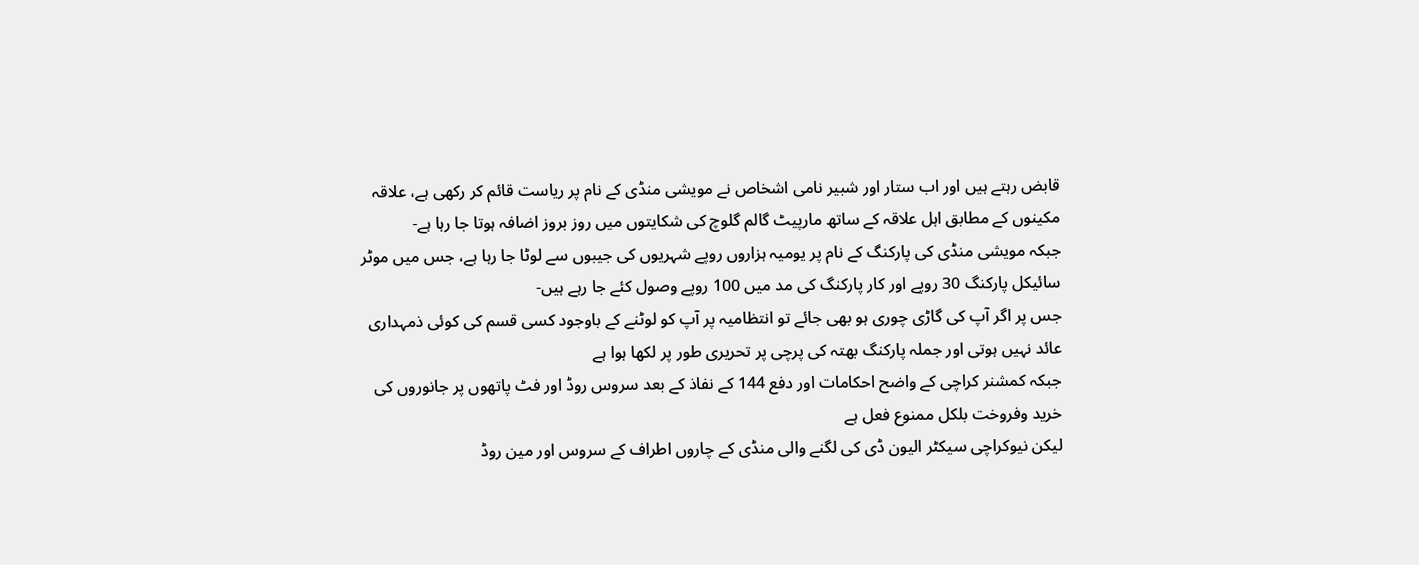قابض رہتے ہیں اور اب ستار اور شبیر نامی اشخاص نے مویشی منڈی کے نام پر ریاست قائم کر رکھی ہے، علاقہ مکینوں کے مطابق اہل علاقہ کے ساتھ مارپیٹ گالم گلوچ کی شکایتوں میں روز بروز اضافہ ہوتا جا رہا ہے-
جبکہ مویشی منڈی کی پارکنگ کے نام پر یومیہ ہزاروں روپے شہریوں کی جیبوں سے لوٹا جا رہا ہے، جس میں موٹر سائیکل پارکنگ 30 روپے اور کار پارکنگ کی مد میں 100 روپے وصول کئے جا رہے ہیں-
جس پر اگر آپ کی گاڑی چوری ہو بھی جائے تو انتظامیہ پر آپ کو لوٹنے کے باوجود کسی قسم کی کوئی ذمہداری عائد نہیں ہوتی اور جملہ پارکنگ بھتہ کی پرچی پر تحریری طور پر لکھا ہوا ہے
جبکہ کمشنر کراچی کے واضح احکامات اور دفع 144 کے نفاذ کے بعد سروس روڈ اور فٹ پاتھوں پر جانوروں کی خرید وفروخت بلکل ممنوع فعل ہے
لیکن نیوکراچی سیکٹر الیون ڈی کی لگنے والی منڈی کے چاروں اطراف کے سروس اور مین روڈ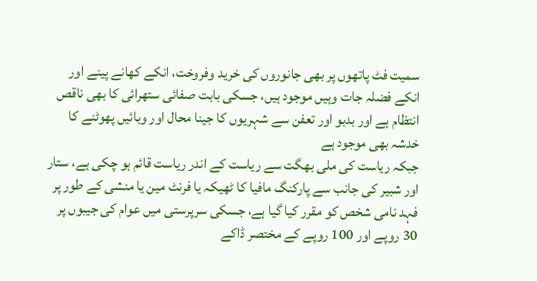سمیت فٹ پاتھوں پر بھی جانوروں کی خرید وفروخت، انکے کھانے پینے اور انکے فضلہ جات وہیں موجود ہیں، جسکی بابت صفائی ستھرائی کا بھی ناقص انتظام ہے اور بدبو اور تعفن سے شہریوں کا جینا محال اور وبائیں پھوٹنے کا خدشہ بھی موجود ہے
جبکہ ریاست کی ملی بھگت سے ریاست کے اندر ریاست قائم ہو چکی ہے، ستار اور شبیر کی جانب سے پارکنگ مافیا کا ٹھیکہ یا فرنٹ مین یا منشی کے طور پر فہد نامی شخص کو مقرر کیا گیا ہے، جسکی سرپرستی میں عوام کی جیبوں پر 30 روپے اور 100 روپے کے مختصر ڈاکے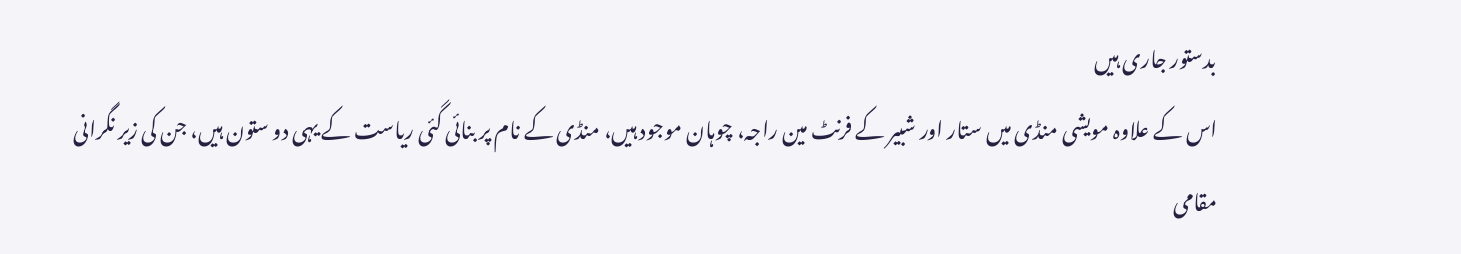بدستور جاری ہیں
اس کے علاوہ مویشی منڈی میں ستار اور شبیر کے فرنٹ مین راجہ، چوہان موجود ہیں، منڈی کے نام پر بنائی گئی ریاست کے یہی دو ستون ہیں، جن کی زیر نگرانی مقامی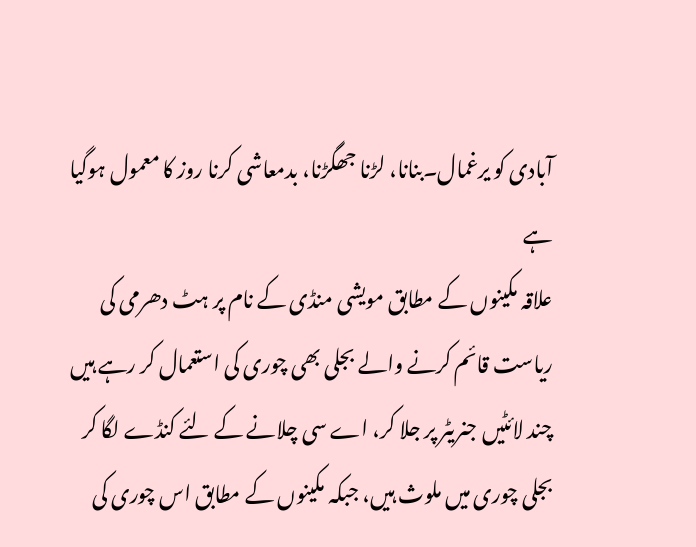آبادی کو یرغمال۔بنانا، لڑنا جھگڑنا، بدمعاشی کرنا روز کا معمول ہوگیا ہے
علاقہ مکینوں کے مطابق مویشی منڈی کے نام پر ہٹ دھرمی کی ریاست قائم کرنے والے بجلی بھی چوری کی استعمال کر رہے ہیں
چند لائٹیں جنریٹر پر جلا کر، اے سی چلانے کے لئے کنڈے لگا کر بجلی چوری میں ملوث ہیں، جبکہ مکینوں کے مطابق اس چوری کی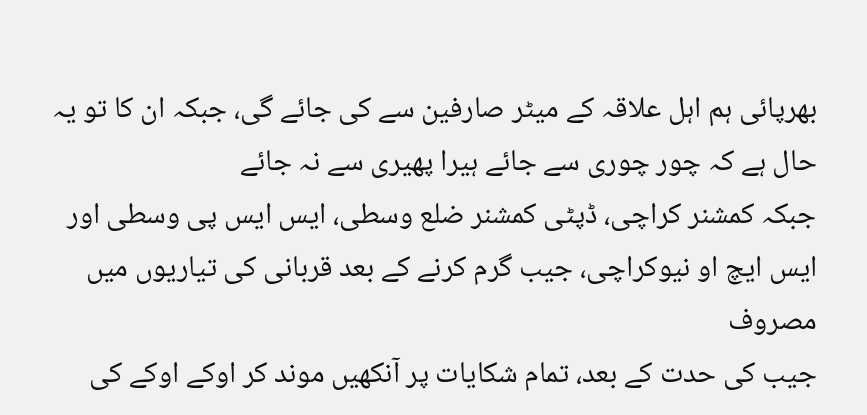بھرپائی ہم اہل علاقہ کے میٹر صارفین سے کی جائے گی، جبکہ ان کا تو یہ حال ہے کہ چور چوری سے جائے ہیرا پھیری سے نہ جائے
جبکہ کمشنر کراچی، ڈپٹی کمشنر ضلع وسطی، ایس ایس پی وسطی اور ایس ایچ او نیوکراچی، جیب گرم کرنے کے بعد قربانی کی تیاریوں میں مصروف
جیب کی حدت کے بعد، تمام شکایات پر آنکھیں موند کر اوکے اوکے کی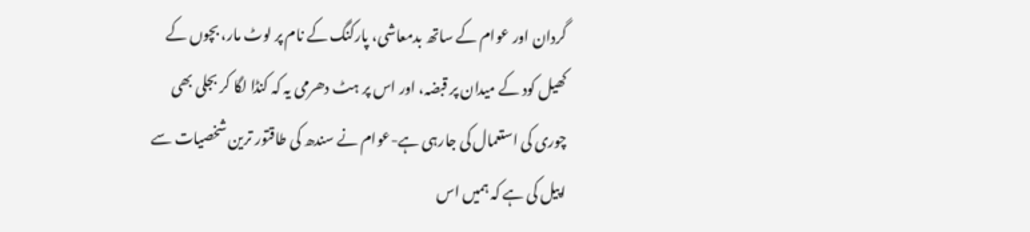گردان اور عوام کے ساتھ بدمعاشی، پارکنگ کے نام پر لوٹ مار، بچوں کے کھیل کود کے میدان پر قبضہ، اور اس پر ہٹ دھرمی یہ کہ کنڈا لگا کر بجلی بھی چوری کی استعمال کی جارہی ہے-عوام نے سندھ کی طاقتور ترین شخصیات سے اپیل کی ہے کہ ہمیں اس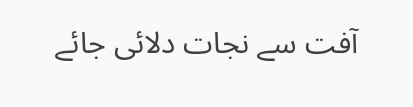آفت سے نجات دلائی جائے